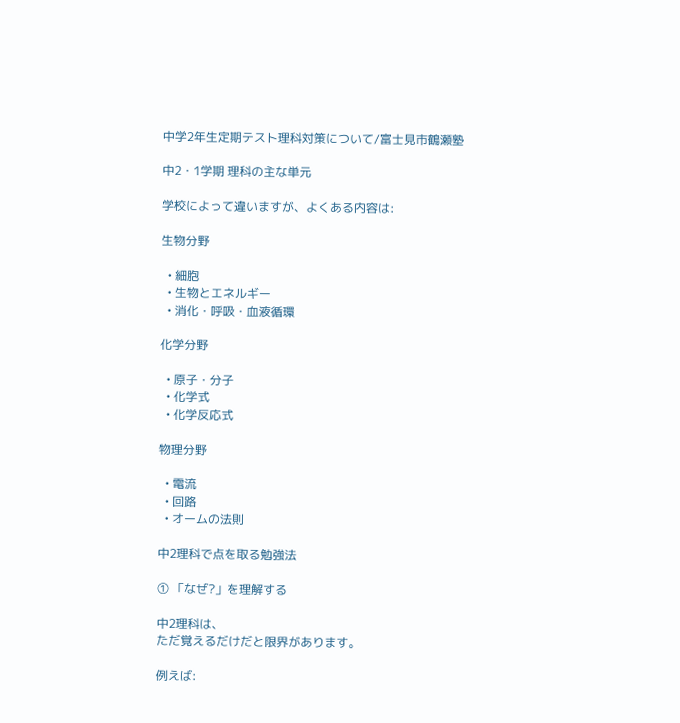中学2年生定期テスト理科対策について/富士見市鶴瀬塾

中2・1学期 理科の主な単元

学校によって違いますが、よくある内容は:

生物分野

  • 細胞
  • 生物とエネルギー
  • 消化・呼吸・血液循環

化学分野

  • 原子・分子
  • 化学式
  • 化学反応式

物理分野

  • 電流
  • 回路
  • オームの法則

中2理科で点を取る勉強法

① 「なぜ?」を理解する

中2理科は、
ただ覚えるだけだと限界があります。

例えば: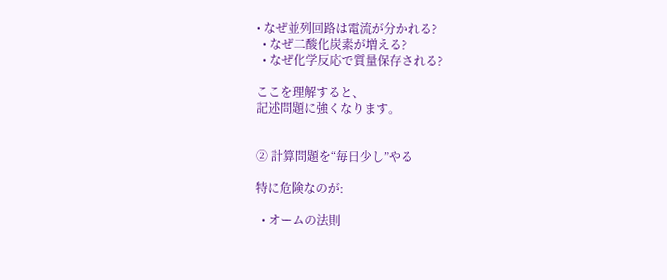• なぜ並列回路は電流が分かれる?
  • なぜ二酸化炭素が増える?
  • なぜ化学反応で質量保存される?

ここを理解すると、
記述問題に強くなります。


② 計算問題を“毎日少し”やる

特に危険なのが:

  • オームの法則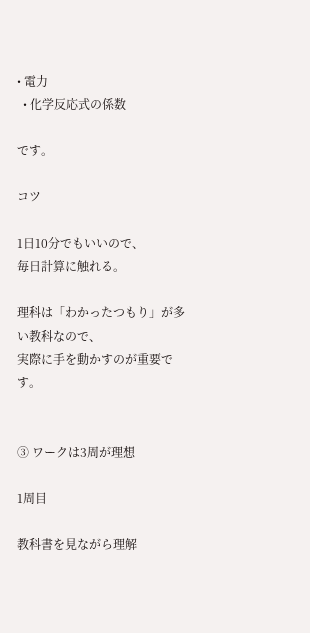• 電力
  • 化学反応式の係数

です。

コツ

1日10分でもいいので、
毎日計算に触れる。

理科は「わかったつもり」が多い教科なので、
実際に手を動かすのが重要です。


③ ワークは3周が理想

1周目

教科書を見ながら理解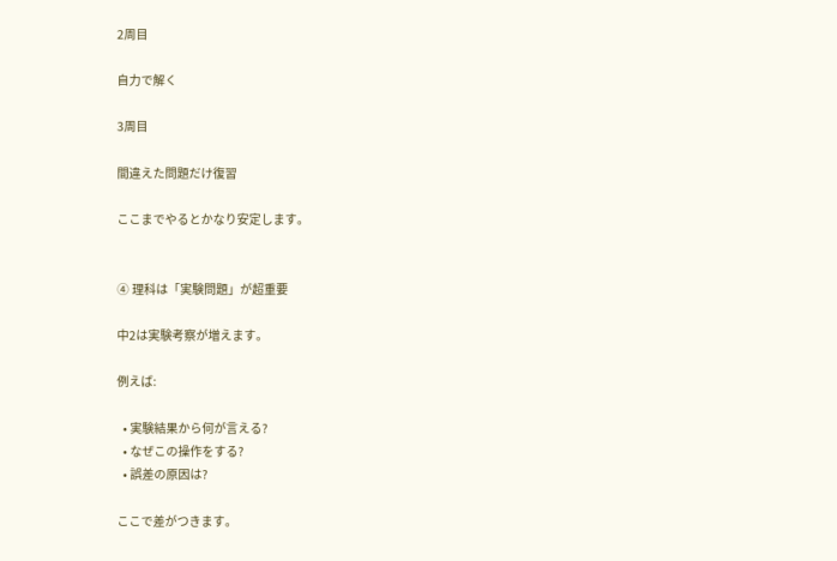2周目

自力で解く

3周目

間違えた問題だけ復習

ここまでやるとかなり安定します。


④ 理科は「実験問題」が超重要

中2は実験考察が増えます。

例えば:

  • 実験結果から何が言える?
  • なぜこの操作をする?
  • 誤差の原因は?

ここで差がつきます。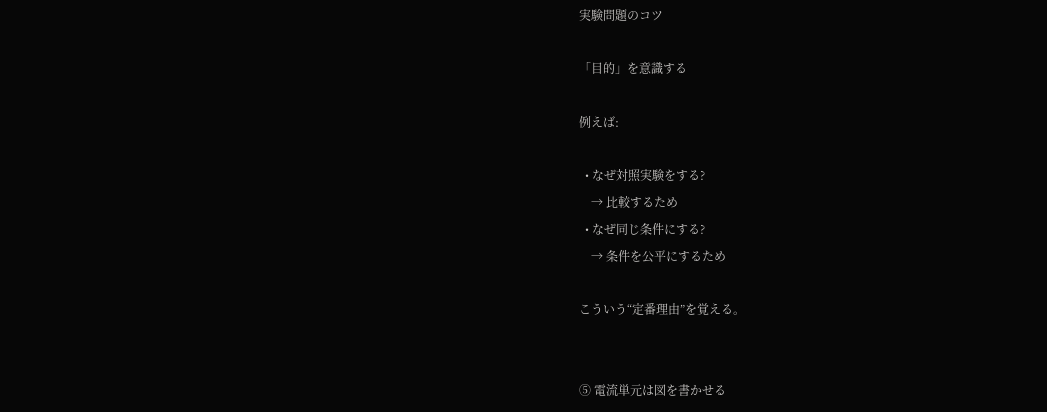実験問題のコツ

「目的」を意識する

例えば:

  • なぜ対照実験をする?
    → 比較するため
  • なぜ同じ条件にする?
    → 条件を公平にするため

こういう“定番理由”を覚える。


⑤ 電流単元は図を書かせる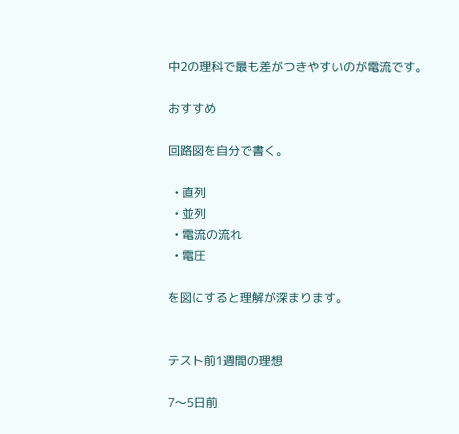中2の理科で最も差がつきやすいのが電流です。

おすすめ

回路図を自分で書く。

  • 直列
  • 並列
  • 電流の流れ
  • 電圧

を図にすると理解が深まります。


テスト前1週間の理想

7〜5日前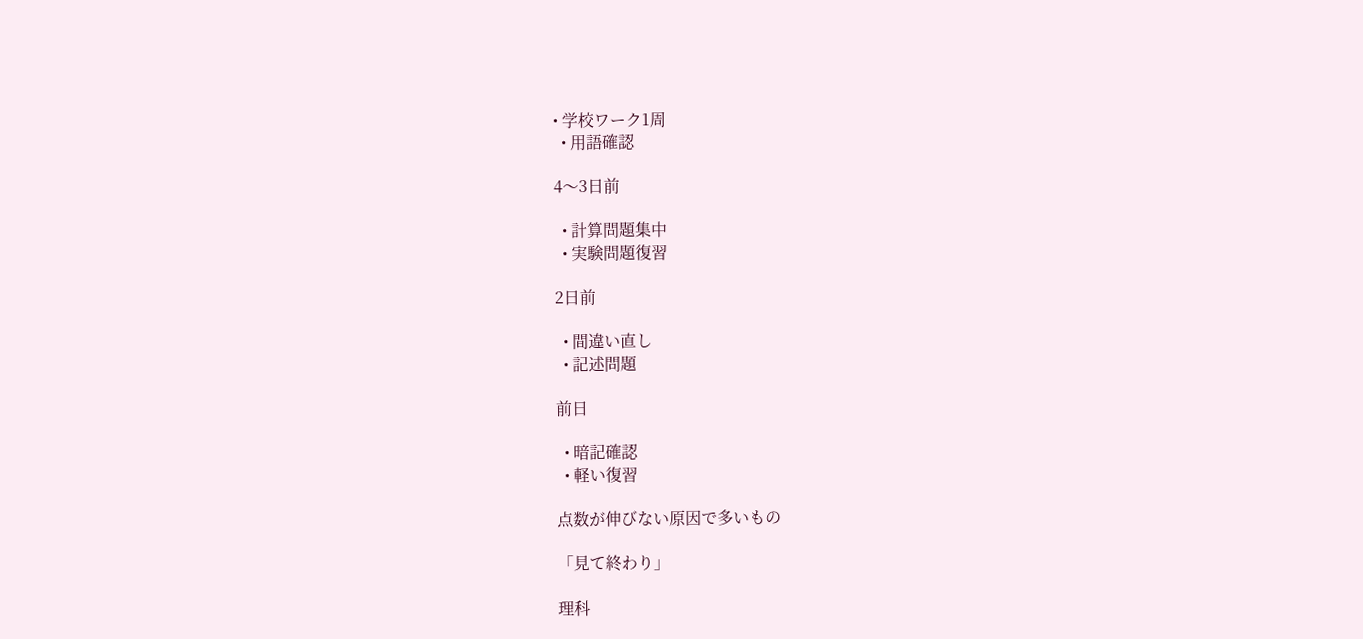• 学校ワーク1周
  • 用語確認

4〜3日前

  • 計算問題集中
  • 実験問題復習

2日前

  • 間違い直し
  • 記述問題

前日

  • 暗記確認
  • 軽い復習

点数が伸びない原因で多いもの

「見て終わり」

理科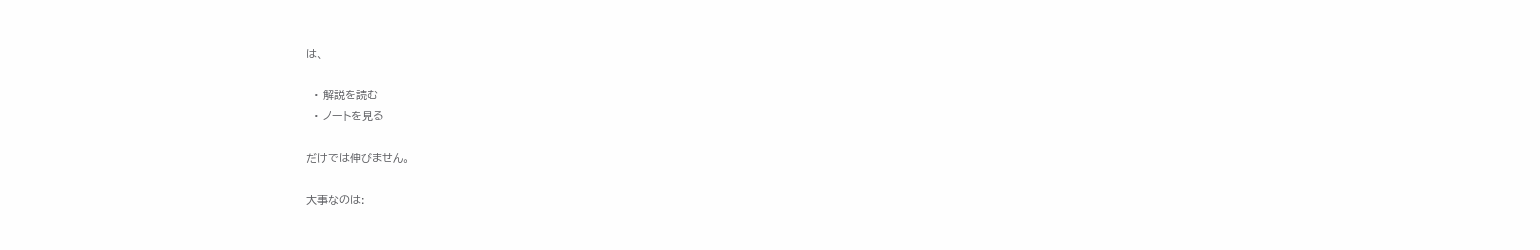は、

  • 解説を読む
  • ノートを見る

だけでは伸びません。

大事なのは: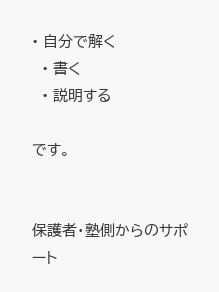• 自分で解く
  • 書く
  • 説明する

です。


保護者・塾側からのサポート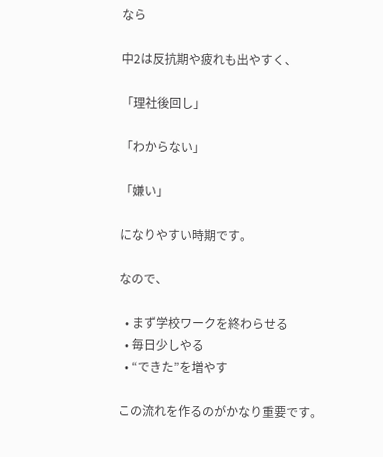なら

中2は反抗期や疲れも出やすく、

「理社後回し」

「わからない」

「嫌い」

になりやすい時期です。

なので、

  • まず学校ワークを終わらせる
  • 毎日少しやる
  • “できた”を増やす

この流れを作るのがかなり重要です。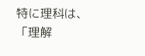特に理科は、
「理解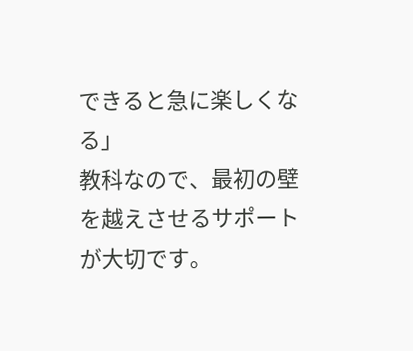できると急に楽しくなる」
教科なので、最初の壁を越えさせるサポートが大切です。